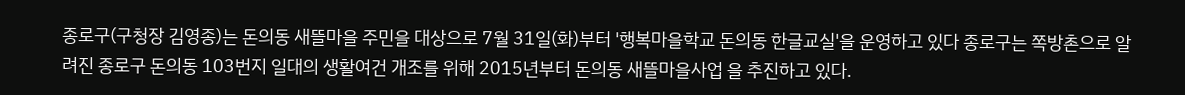종로구(구청장 김영종)는 돈의동 새뜰마을 주민을 대상으로 7월 31일(화)부터 '행복마을학교 돈의동 한글교실'을 운영하고 있다 종로구는 쪽방촌으로 알려진 종로구 돈의동 103번지 일대의 생활여건 개조를 위해 2015년부터 돈의동 새뜰마을사업 을 추진하고 있다.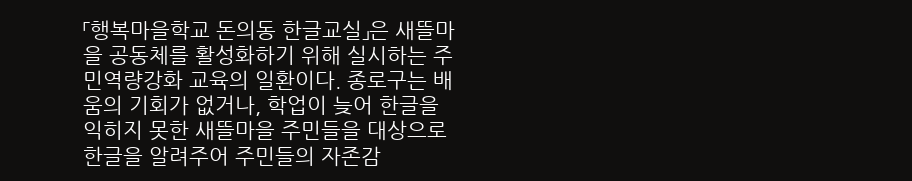「행복마을학교 돈의동 한글교실」은 새뜰마을 공동체를 활성화하기 위해 실시하는 주민역량강화 교육의 일환이다. 종로구는 배움의 기회가 없거나, 학업이 늦어 한글을 익히지 못한 새뜰마을 주민들을 대상으로 한글을 알려주어 주민들의 자존감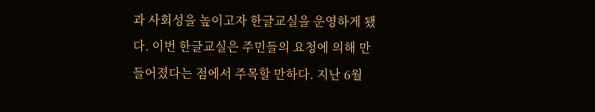과 사회성을 높이고자 한글교실을 운영하게 됐다. 이번 한글교실은 주민들의 요청에 의해 만들어졌다는 점에서 주목할 만하다. 지난 6월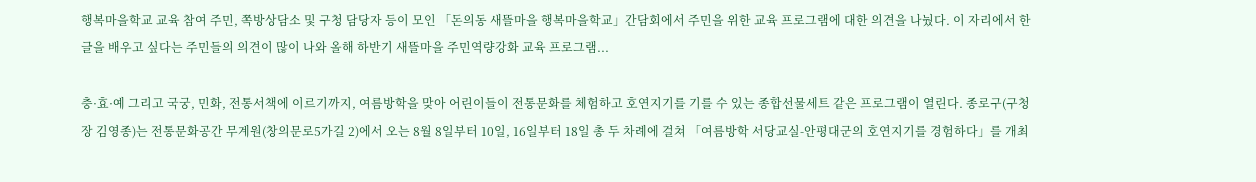행복마을학교 교육 참여 주민, 쪽방상담소 및 구청 담당자 등이 모인 「돈의동 새뜰마을 행복마을학교」간담회에서 주민을 위한 교육 프로그램에 대한 의견을 나눴다. 이 자리에서 한글을 배우고 싶다는 주민들의 의견이 많이 나와 올해 하반기 새뜰마을 주민역량강화 교육 프로그램...

충·효·예 그리고 국궁, 민화, 전통서책에 이르기까지, 여름방학을 맞아 어린이들이 전통문화를 체험하고 호연지기를 기를 수 있는 종합선물세트 같은 프로그램이 열린다. 종로구(구청장 김영종)는 전통문화공간 무계원(창의문로5가길 2)에서 오는 8월 8일부터 10일, 16일부터 18일 총 두 차례에 걸쳐 「여름방학 서당교실-안평대군의 호연지기를 경험하다」를 개최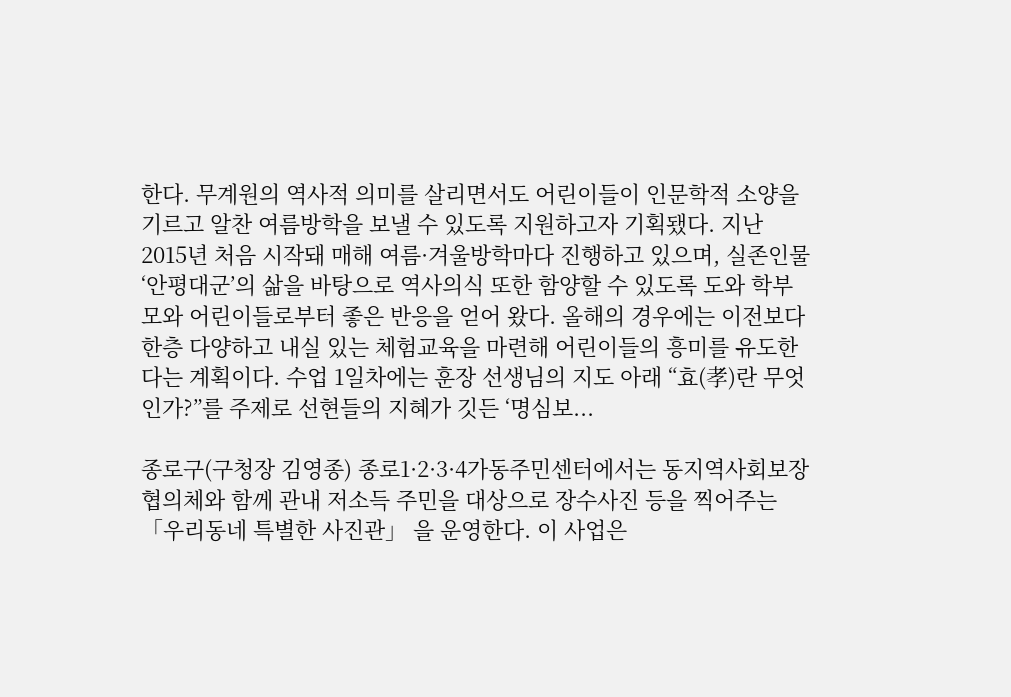한다. 무계원의 역사적 의미를 살리면서도 어린이들이 인문학적 소양을 기르고 알찬 여름방학을 보낼 수 있도록 지원하고자 기획됐다. 지난 2015년 처음 시작돼 매해 여름·겨울방학마다 진행하고 있으며, 실존인물 ‘안평대군’의 삶을 바탕으로 역사의식 또한 함양할 수 있도록 도와 학부모와 어린이들로부터 좋은 반응을 얻어 왔다. 올해의 경우에는 이전보다 한층 다양하고 내실 있는 체험교육을 마련해 어린이들의 흥미를 유도한다는 계획이다. 수업 1일차에는 훈장 선생님의 지도 아래 “효(孝)란 무엇인가?”를 주제로 선현들의 지혜가 깃든 ‘명심보...

종로구(구청장 김영종) 종로1·2·3·4가동주민센터에서는 동지역사회보장협의체와 함께 관내 저소득 주민을 대상으로 장수사진 등을 찍어주는 「우리동네 특별한 사진관」 을 운영한다. 이 사업은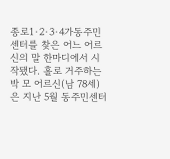종로1·2·3·4가동주민센터를 찾은 어느 어르신의 말 한마디에서 시작됐다. 홀로 거주하는 박 모 어르신(남 78세)은 지난 5월 동주민센터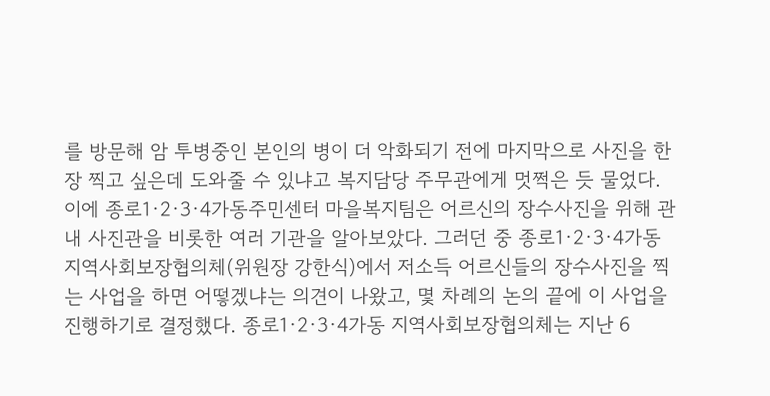를 방문해 암 투병중인 본인의 병이 더 악화되기 전에 마지막으로 사진을 한 장 찍고 싶은데 도와줄 수 있냐고 복지담당 주무관에게 멋쩍은 듯 물었다. 이에 종로1·2·3·4가동주민센터 마을복지팀은 어르신의 장수사진을 위해 관내 사진관을 비롯한 여러 기관을 알아보았다. 그러던 중 종로1·2·3·4가동 지역사회보장협의체(위원장 강한식)에서 저소득 어르신들의 장수사진을 찍는 사업을 하면 어떻겠냐는 의견이 나왔고, 몇 차례의 논의 끝에 이 사업을 진행하기로 결정했다. 종로1·2·3·4가동 지역사회보장협의체는 지난 6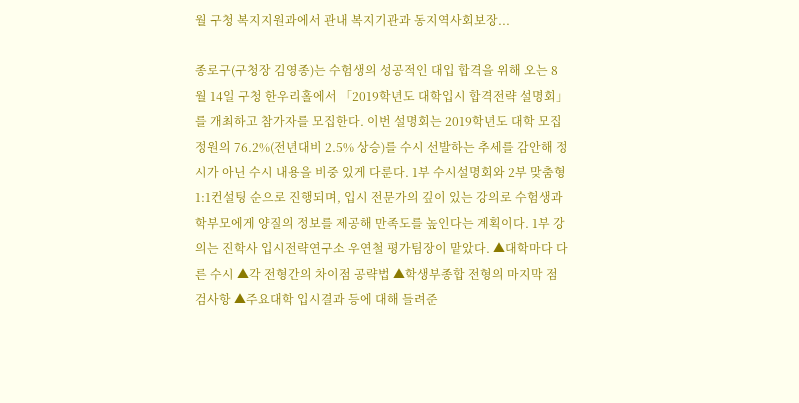월 구청 복지지원과에서 관내 복지기관과 동지역사회보장...

종로구(구청장 김영종)는 수험생의 성공적인 대입 합격을 위해 오는 8월 14일 구청 한우리홀에서 「2019학년도 대학입시 합격전략 설명회」를 개최하고 참가자를 모집한다. 이번 설명회는 2019학년도 대학 모집 정원의 76.2%(전년대비 2.5% 상승)를 수시 선발하는 추세를 감안해 정시가 아닌 수시 내용을 비중 있게 다룬다. 1부 수시설명회와 2부 맞춤형 1:1컨설팅 순으로 진행되며, 입시 전문가의 깊이 있는 강의로 수험생과 학부모에게 양질의 정보를 제공해 만족도를 높인다는 계획이다. 1부 강의는 진학사 입시전략연구소 우연철 평가팀장이 맡았다. ▲대학마다 다른 수시 ▲각 전형간의 차이점 공략법 ▲학생부종합 전형의 마지막 점검사항 ▲주요대학 입시결과 등에 대해 들려준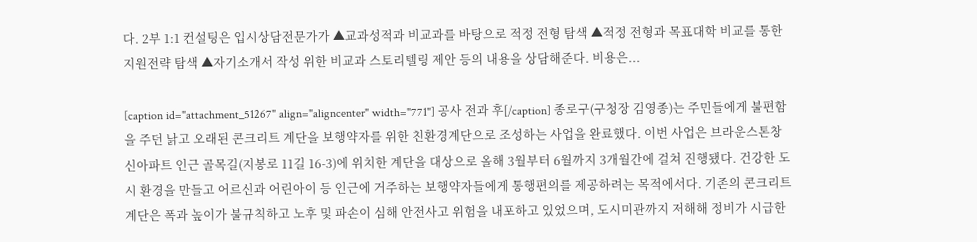다. 2부 1:1 컨설팅은 입시상담전문가가 ▲교과성적과 비교과를 바탕으로 적정 전형 탐색 ▲적정 전형과 목표대학 비교를 통한 지원전략 탐색 ▲자기소개서 작성 위한 비교과 스토리텔링 제안 등의 내용을 상담해준다. 비용은...

[caption id="attachment_51267" align="aligncenter" width="771"] 공사 전과 후[/caption] 종로구(구청장 김영종)는 주민들에게 불편함을 주던 낡고 오래된 콘크리트 계단을 보행약자를 위한 친환경계단으로 조성하는 사업을 완료했다. 이번 사업은 브라운스톤창신아파트 인근 골목길(지봉로 11길 16-3)에 위치한 계단을 대상으로 올해 3월부터 6월까지 3개월간에 걸쳐 진행됐다. 건강한 도시 환경을 만들고 어르신과 어린아이 등 인근에 거주하는 보행약자들에게 통행편의를 제공하려는 목적에서다. 기존의 콘크리트 계단은 폭과 높이가 불규칙하고 노후 및 파손이 심해 안전사고 위험을 내포하고 있었으며, 도시미관까지 저해해 정비가 시급한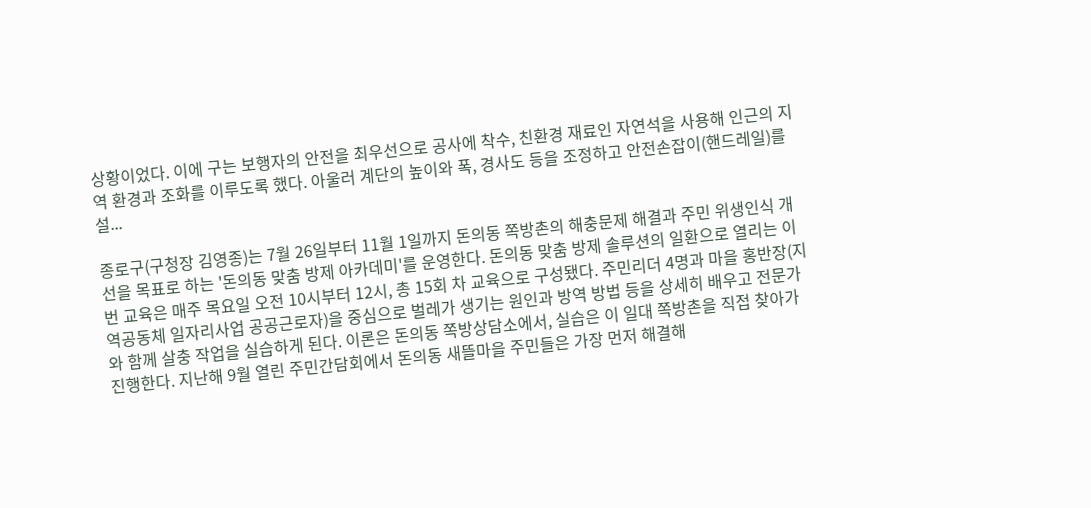상황이었다. 이에 구는 보행자의 안전을 최우선으로 공사에 착수, 친환경 재료인 자연석을 사용해 인근의 지역 환경과 조화를 이루도록 했다. 아울러 계단의 높이와 폭, 경사도 등을 조정하고 안전손잡이(핸드레일)를 설...

종로구(구청장 김영종)는 7월 26일부터 11월 1일까지 돈의동 쪽방촌의 해충문제 해결과 주민 위생인식 개선을 목표로 하는 '돈의동 맞춤 방제 아카데미'를 운영한다. 돈의동 맞춤 방제 솔루션의 일환으로 열리는 이번 교육은 매주 목요일 오전 10시부터 12시, 총 15회 차 교육으로 구성됐다. 주민리더 4명과 마을 홍반장(지역공동체 일자리사업 공공근로자)을 중심으로 벌레가 생기는 원인과 방역 방법 등을 상세히 배우고 전문가와 함께 살충 작업을 실습하게 된다. 이론은 돈의동 쪽방상담소에서, 실습은 이 일대 쪽방촌을 직접 찾아가 진행한다. 지난해 9월 열린 주민간담회에서 돈의동 새뜰마을 주민들은 가장 먼저 해결해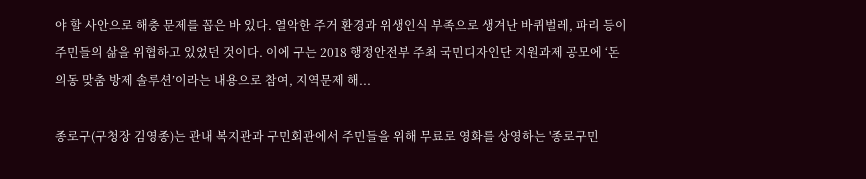야 할 사안으로 해충 문제를 꼽은 바 있다. 열악한 주거 환경과 위생인식 부족으로 생겨난 바퀴벌레, 파리 등이 주민들의 삶을 위협하고 있었던 것이다. 이에 구는 2018 행정안전부 주최 국민디자인단 지원과제 공모에 ‘돈의동 맞춤 방제 솔루션’이라는 내용으로 참여, 지역문제 해...

종로구(구청장 김영종)는 관내 복지관과 구민회관에서 주민들을 위해 무료로 영화를 상영하는 '종로구민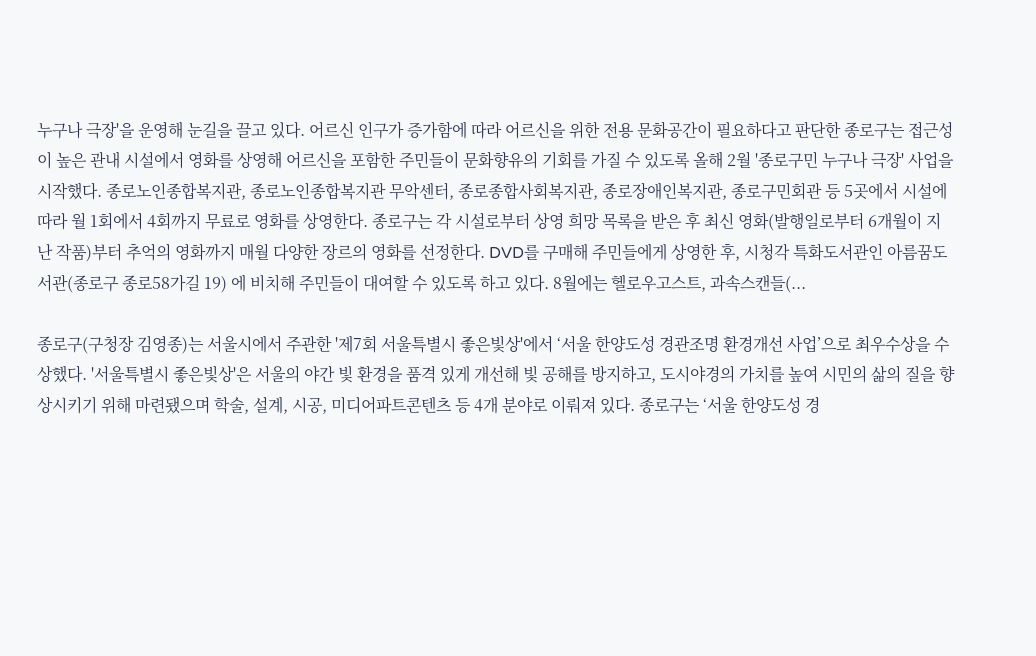누구나 극장'을 운영해 눈길을 끌고 있다. 어르신 인구가 증가함에 따라 어르신을 위한 전용 문화공간이 필요하다고 판단한 종로구는 접근성이 높은 관내 시설에서 영화를 상영해 어르신을 포함한 주민들이 문화향유의 기회를 가질 수 있도록 올해 2월 '종로구민 누구나 극장' 사업을 시작했다. 종로노인종합복지관, 종로노인종합복지관 무악센터, 종로종합사회복지관, 종로장애인복지관, 종로구민회관 등 5곳에서 시설에 따라 월 1회에서 4회까지 무료로 영화를 상영한다. 종로구는 각 시설로부터 상영 희망 목록을 받은 후 최신 영화(발행일로부터 6개월이 지난 작품)부터 추억의 영화까지 매월 다양한 장르의 영화를 선정한다. DVD를 구매해 주민들에게 상영한 후, 시청각 특화도서관인 아름꿈도서관(종로구 종로58가길 19) 에 비치해 주민들이 대여할 수 있도록 하고 있다. 8월에는 헬로우고스트, 과속스캔들(...

종로구(구청장 김영종)는 서울시에서 주관한 '제7회 서울특별시 좋은빛상'에서 ‘서울 한양도성 경관조명 환경개선 사업’으로 최우수상을 수상했다. '서울특별시 좋은빛상'은 서울의 야간 빛 환경을 품격 있게 개선해 빛 공해를 방지하고, 도시야경의 가치를 높여 시민의 삶의 질을 향상시키기 위해 마련됐으며 학술, 설계, 시공, 미디어파트콘텐츠 등 4개 분야로 이뤄져 있다. 종로구는 ‘서울 한양도성 경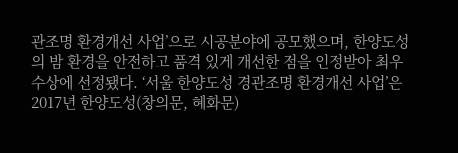관조명 환경개선 사업’으로 시공분야에 공모했으며, 한양도성의 밤 환경을 안전하고 품격 있게 개선한 점을 인정받아 최우수상에 선정됐다. ‘서울 한양도성 경관조명 환경개선 사업’은 2017년 한양도성(창의문, 혜화문)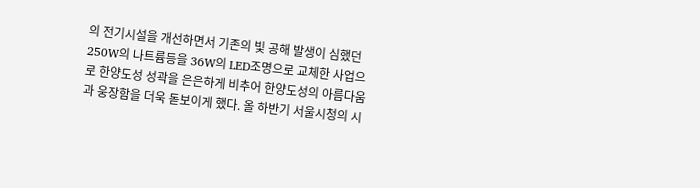의 전기시설을 개선하면서 기존의 빛 공해 발생이 심했던 250W의 나트륨등을 36W의 LED조명으로 교체한 사업으로 한양도성 성곽을 은은하게 비추어 한양도성의 아름다움과 웅장함을 더욱 돋보이게 했다. 올 하반기 서울시청의 시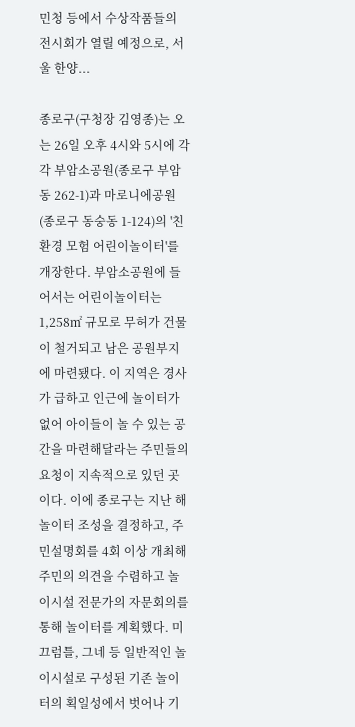민청 등에서 수상작품들의 전시회가 열릴 예정으로, 서울 한양...

종로구(구청장 김영종)는 오는 26일 오후 4시와 5시에 각각 부암소공원(종로구 부암동 262-1)과 마로니에공원(종로구 동숭동 1-124)의 '친환경 모험 어린이놀이터'를 개장한다. 부암소공원에 들어서는 어린이놀이터는 1,258㎡ 규모로 무허가 건물이 철거되고 남은 공원부지에 마련됐다. 이 지역은 경사가 급하고 인근에 놀이터가 없어 아이들이 놀 수 있는 공간을 마련해달라는 주민들의 요청이 지속적으로 있던 곳이다. 이에 종로구는 지난 해 놀이터 조성을 결정하고, 주민설명회를 4회 이상 개최해 주민의 의견을 수렴하고 놀이시설 전문가의 자문회의를 통해 놀이터를 계획했다. 미끄럼틀, 그네 등 일반적인 놀이시설로 구성된 기존 놀이터의 획일성에서 벗어나 기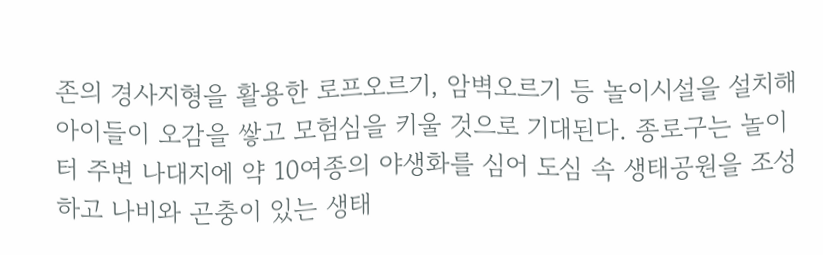존의 경사지형을 활용한 로프오르기, 암벽오르기 등 놀이시설을 설치해 아이들이 오감을 쌓고 모험심을 키울 것으로 기대된다. 종로구는 놀이터 주변 나대지에 약 10여종의 야생화를 심어 도심 속 생태공원을 조성하고 나비와 곤충이 있는 생태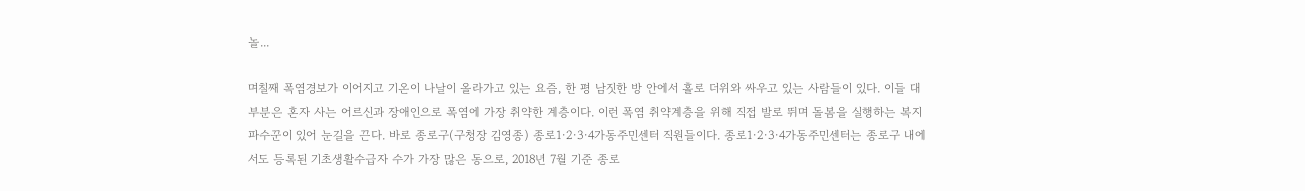놀...

며칠째 폭염경보가 이어지고 기온이 나날이 올라가고 있는 요즘, 한 평 남짓한 방 안에서 홀로 더위와 싸우고 있는 사람들이 있다. 이들 대부분은 혼자 사는 어르신과 장애인으로 폭염에 가장 취약한 계층이다. 이런 폭염 취약계층을 위해 직접 발로 뛰며 돌봄을 실행하는 복지 파수꾼이 있어 눈길을 끈다. 바로 종로구(구청장 김영종) 종로1·2·3·4가동주민센터 직원들이다. 종로1·2·3·4가동주민센터는 종로구 내에서도 등록된 기초생활수급자 수가 가장 많은 동으로, 2018년 7월 기준 종로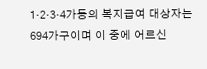1·2·3·4가동의 복지급여 대상자는 694가구이며 이 중에 어르신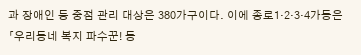과 장애인 등 중점 관리 대상은 380가구이다. 이에 종로1·2·3·4가동은 「우리동네 복지 파수꾼! 동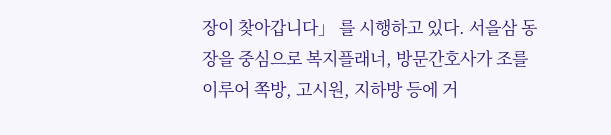장이 찾아갑니다」 를 시행하고 있다. 서을삼 동장을 중심으로 복지플래너, 방문간호사가 조를 이루어 쪽방, 고시원, 지하방 등에 거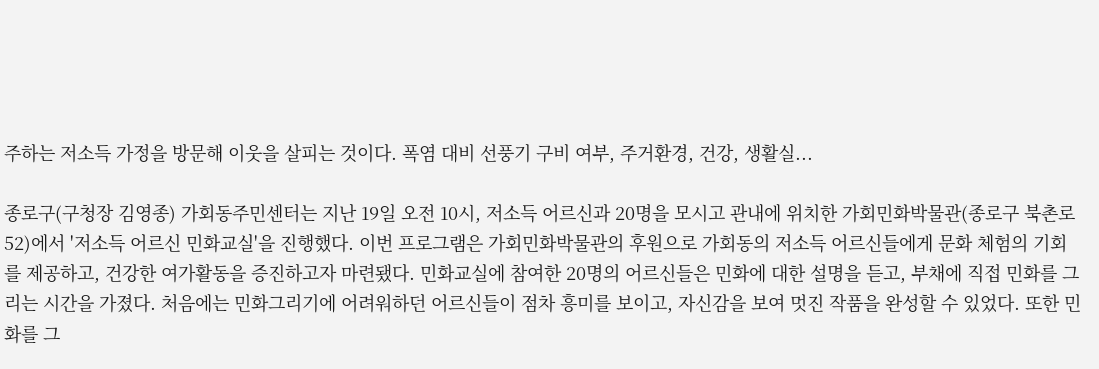주하는 저소득 가정을 방문해 이웃을 살피는 것이다. 폭염 대비 선풍기 구비 여부, 주거환경, 건강, 생활실...

종로구(구청장 김영종) 가회동주민센터는 지난 19일 오전 10시, 저소득 어르신과 20명을 모시고 관내에 위치한 가회민화박물관(종로구 북촌로 52)에서 '저소득 어르신 민화교실'을 진행했다. 이번 프로그램은 가회민화박물관의 후원으로 가회동의 저소득 어르신들에게 문화 체험의 기회를 제공하고, 건강한 여가활동을 증진하고자 마련됐다. 민화교실에 참여한 20명의 어르신들은 민화에 대한 설명을 듣고, 부채에 직접 민화를 그리는 시간을 가졌다. 처음에는 민화그리기에 어려워하던 어르신들이 점차 흥미를 보이고, 자신감을 보여 멋진 작품을 완성할 수 있었다. 또한 민화를 그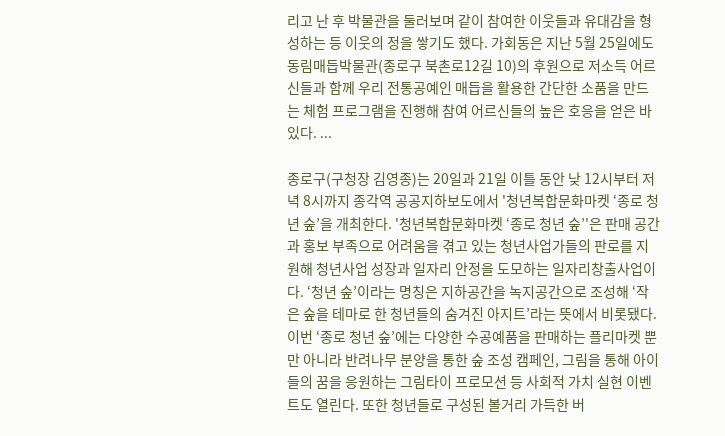리고 난 후 박물관을 둘러보며 같이 참여한 이웃들과 유대감을 형성하는 등 이웃의 정을 쌓기도 했다. 가회동은 지난 5월 25일에도 동림매듭박물관(종로구 북촌로12길 10)의 후원으로 저소득 어르신들과 함께 우리 전통공예인 매듭을 활용한 간단한 소품을 만드는 체험 프로그램을 진행해 참여 어르신들의 높은 호응을 얻은 바 있다. ...

종로구(구청장 김영종)는 20일과 21일 이틀 동안 낮 12시부터 저녁 8시까지 종각역 공공지하보도에서 '청년복합문화마켓 ‘종로 청년 숲’을 개최한다. '청년복합문화마켓 ‘종로 청년 숲’'은 판매 공간과 홍보 부족으로 어려움을 겪고 있는 청년사업가들의 판로를 지원해 청년사업 성장과 일자리 안정을 도모하는 일자리창출사업이다. ‘청년 숲’이라는 명칭은 지하공간을 녹지공간으로 조성해 ‘작은 숲을 테마로 한 청년들의 숨겨진 아지트’라는 뜻에서 비롯됐다. 이번 ‘종로 청년 숲’에는 다양한 수공예품을 판매하는 플리마켓 뿐만 아니라 반려나무 분양을 통한 숲 조성 캠페인, 그림을 통해 아이들의 꿈을 응원하는 그림타이 프로모션 등 사회적 가치 실현 이벤트도 열린다. 또한 청년들로 구성된 볼거리 가득한 버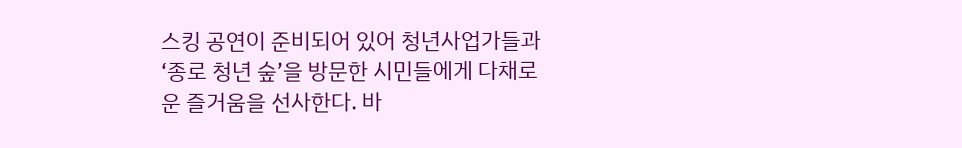스킹 공연이 준비되어 있어 청년사업가들과 ‘종로 청년 숲’을 방문한 시민들에게 다채로운 즐거움을 선사한다. 바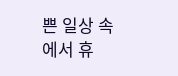쁜 일상 속에서 휴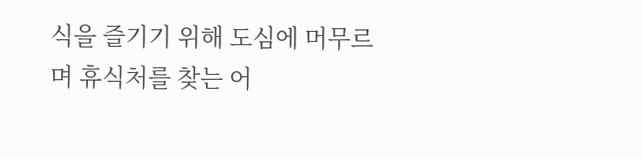식을 즐기기 위해 도심에 머무르며 휴식처를 찾는 어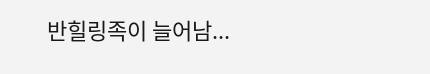반힐링족이 늘어남...